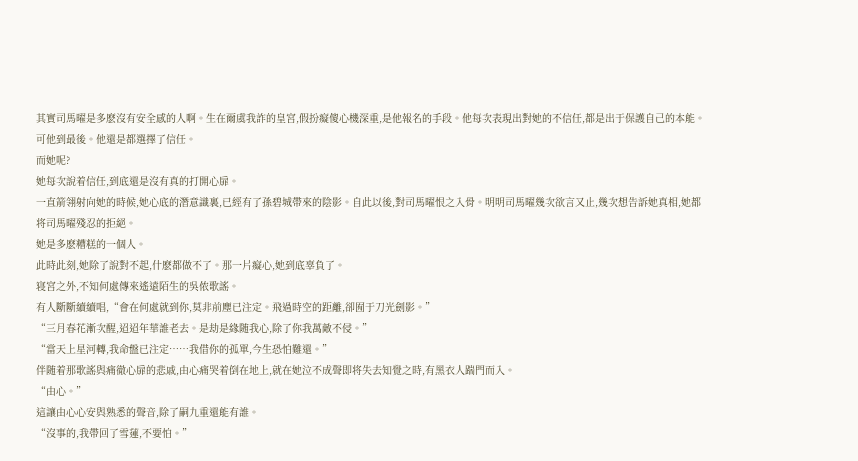其實司馬曜是多麽沒有安全感的人啊。生在爾虞我詐的皇宮,假扮癡傻心機深重,是他報名的手段。他每次表現出對她的不信任,都是出于保護自己的本能。可他到最後。他還是都選擇了信任。
而她呢?
她每次說着信任,到底還是沒有真的打開心扉。
一直箭翎射向她的時候,她心底的潛意識裏,已經有了孫碧城帶來的陰影。自此以後,對司馬曜恨之入骨。明明司馬曜幾次欲言又止,幾次想告訴她真相,她都将司馬曜殘忍的拒絕。
她是多麽糟糕的一個人。
此時此刻,她除了說對不起,什麽都做不了。那一片癡心,她到底辜負了。
寝宮之外,不知何處傳來遙遠陌生的吳侬歌謠。
有人斷斷續續唱,“會在何處就到你,莫非前塵已注定。飛過時空的距離,卻囿于刀光劍影。”
“三月春花漸次醒,迢迢年華誰老去。是劫是緣随我心,除了你我萬敵不侵。”
“當天上星河轉,我命盤已注定……我借你的孤單,今生恐怕難還。”
伴随着那歌謠與痛徹心扉的悲戚,由心痛哭着倒在地上,就在她泣不成聲即将失去知覺之時,有黑衣人踹門而入。
“由心。”
這讓由心心安與熟悉的聲音,除了嗣九重還能有誰。
“沒事的,我帶回了雪蓮,不要怕。”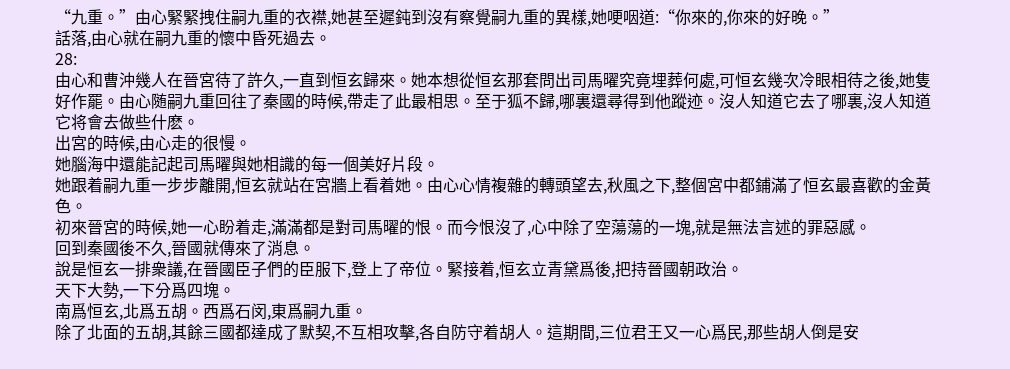“九重。”由心緊緊拽住嗣九重的衣襟,她甚至遲鈍到沒有察覺嗣九重的異樣,她哽咽道:“你來的,你來的好晚。”
話落,由心就在嗣九重的懷中昏死過去。
28:
由心和曹沖幾人在晉宮待了許久,一直到恒玄歸來。她本想從恒玄那套問出司馬曜究竟埋葬何處,可恒玄幾次冷眼相待之後,她隻好作罷。由心随嗣九重回往了秦國的時候,帶走了此最相思。至于狐不歸,哪裏還尋得到他蹤迹。沒人知道它去了哪裏,沒人知道它将會去做些什麽。
出宮的時候,由心走的很慢。
她腦海中還能記起司馬曜與她相識的每一個美好片段。
她跟着嗣九重一步步離開,恒玄就站在宮牆上看着她。由心心情複雜的轉頭望去,秋風之下,整個宮中都鋪滿了恒玄最喜歡的金黃色。
初來晉宮的時候,她一心盼着走,滿滿都是對司馬曜的恨。而今恨沒了,心中除了空蕩蕩的一塊,就是無法言述的罪惡感。
回到秦國後不久,晉國就傳來了消息。
說是恒玄一排衆議,在晉國臣子們的臣服下,登上了帝位。緊接着,恒玄立青黛爲後,把持晉國朝政治。
天下大勢,一下分爲四塊。
南爲恒玄,北爲五胡。西爲石闵,東爲嗣九重。
除了北面的五胡,其餘三國都達成了默契,不互相攻擊,各自防守着胡人。這期間,三位君王又一心爲民,那些胡人倒是安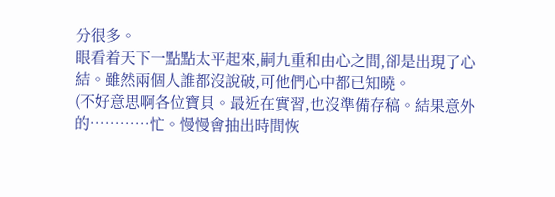分很多。
眼看着天下一點點太平起來,嗣九重和由心之間,卻是出現了心結。雖然兩個人誰都沒說破,可他們心中都已知曉。
(不好意思啊各位寶貝。最近在實習,也沒準備存稿。結果意外的…………忙。慢慢會抽出時間恢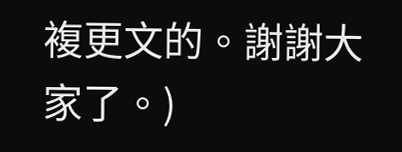複更文的。謝謝大家了。)